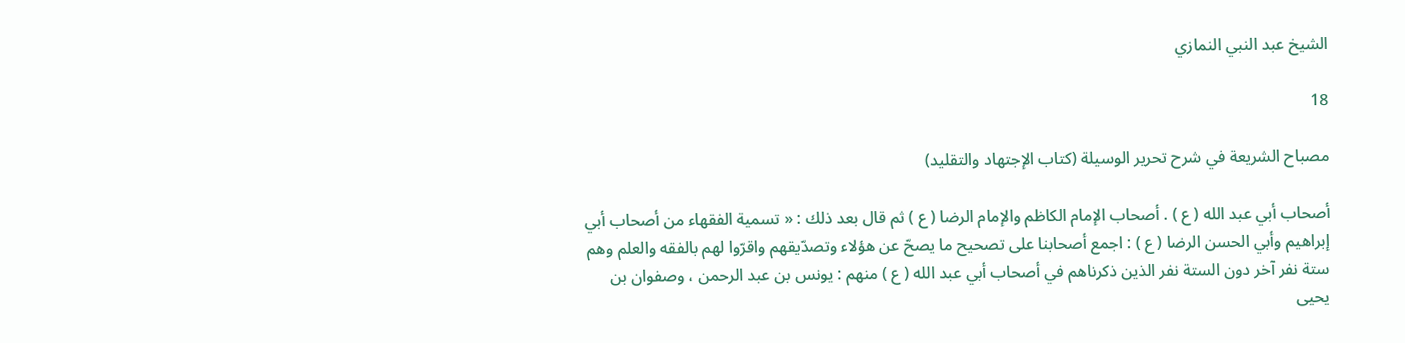الشيخ عبد النبي النمازي

18

مصباح الشريعة في شرح تحرير الوسيلة (كتاب الإجتهاد والتقليد)

أصحاب أبي عبد الله ( ع ) . أصحاب الإمام الكاظم والإمام الرضا ( ع ) ثم قال بعد ذلك : « تسمية الفقهاء من أصحاب أبي إبراهيم وأبي الحسن الرضا ( ع ) : اجمع أصحابنا على تصحيح ما يصحّ عن هؤلاء وتصدّيقهم واقرّوا لهم بالفقه والعلم وهم ستة نفر آخر دون الستة نفر الذين ذكرناهم في أصحاب أبي عبد الله ( ع ) منهم : يونس بن عبد الرحمن ، وصفوان بن يحيى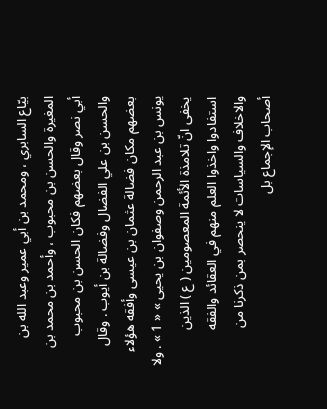بيّاع السابري ، ومحمد بن أبي عمير وعبد الله بن المغيرة والحسن بن محبوب ، وأحمد بن محمد بن أبي نصر وقال بعضهم فكان الحسن بن محبوب والحسن بن علي الفضال وفضالة بن أيوب . وقال بعضهم مكان فضالة عثمان بن عيسى وأفقه هؤلاء يونس بن عبد الرحمن وصفوان بن يحيى » « 1 » . ولا يخفى انّ تلامذة الأئمة المعصومين ( ع ) الذين استفادوا واخذوا العلم منهم في العقائد والفقه والاخلاف والسياسات لا ينحصر بمن ذكرنا من أصحاب الإجماع بل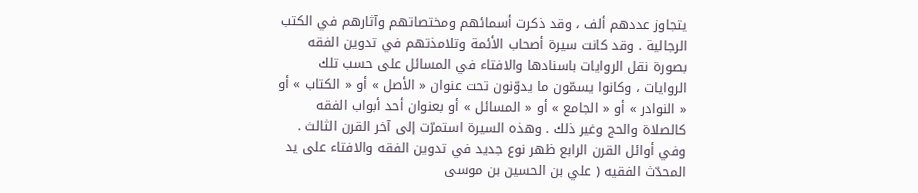يتجاوز عددهم ألف ، وقد ذكرت أسمائهم ومختصاتهم وآثارهم في الكتب الرجالية . وقد كانت سيرة أصحاب الأئمة وتلامذتهم في تدوين الفقه بصورة نقل الروايات باسنادها والافتاء في المسائل على حسب تلك الروايات ، وكانوا يسمّون ما يدوّنون تحت عنوان « الأصل » أو « الكتاب » أو « النوادر » أو « الجامع » أو « المسائل » أو بعنوان أحد أبواب الفقه كالصلاة والحج وغير ذلك . وهذه السيرة استمرّت إلى آخر القرن الثالث . وفي أوائل القرن الرابع ظهر نوع جديد في تدوين الفقه والافتاء على يد المحدّث الفقيه ( علي بن الحسين بن موسى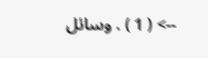--> ( 1 ) . وسائل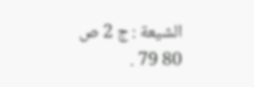الشيعة : ج 2 ص 80 79 .